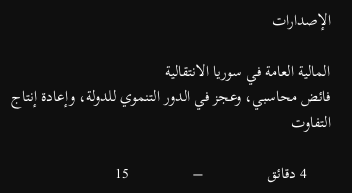الإصدارات

المالية العامة في سوريا الانتقالية
فائض محاسبي، وعجز في الدور التنموي للدولة، وإعادة إنتاج التفاوت

      4 دقائق                –                15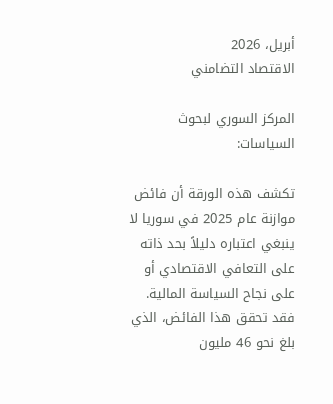أبريل، 2026
الاقتصاد التضامني

المركز السوري لبحوث السياسات:

تكشف هذه الورقة أن فائض موازنة عام 2025 في سوريا لا ينبغي اعتباره دليلاً بحد ذاته على التعافي الاقتصادي أو على نجاح السياسة المالية. فقد تحقق هذا الفائض، الذي بلغ نحو 46 مليون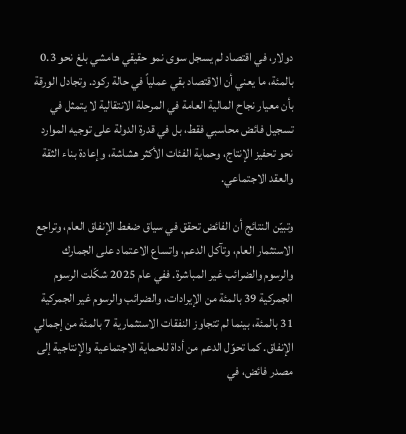دولار، في اقتصاد لم يسجل سوى نمو حقيقي هامشي بلغ نحو 0.3 بالمئة، ما يعني أن الاقتصاد بقي عملياً في حالة ركود. وتجادل الورقة بأن معيار نجاح المالية العامة في المرحلة الانتقالية لا يتمثل في تسجيل فائض محاسبي فقط، بل في قدرة الدولة على توجيه الموارد نحو تحفيز الإنتاج، وحماية الفئات الأكثر هشاشة، وإعادة بناء الثقة والعقد الاجتماعي.

وتبيّن النتائج أن الفائض تحقق في سياق ضغط الإنفاق العام، وتراجع الاستثمار العام، وتآكل الدعم، واتساع الاعتماد على الجمارك والرسوم والضرائب غير المباشرة. ففي عام 2025 شكّلت الرسوم الجمركية 39 بالمئة من الإيرادات، والضرائب والرسوم غير الجمركية 31 بالمئة، بينما لم تتجاوز النفقات الاستثمارية 7 بالمئة من إجمالي الإنفاق. كما تحوّل الدعم من أداة للحماية الاجتماعية والإنتاجية إلى مصدر فائض، في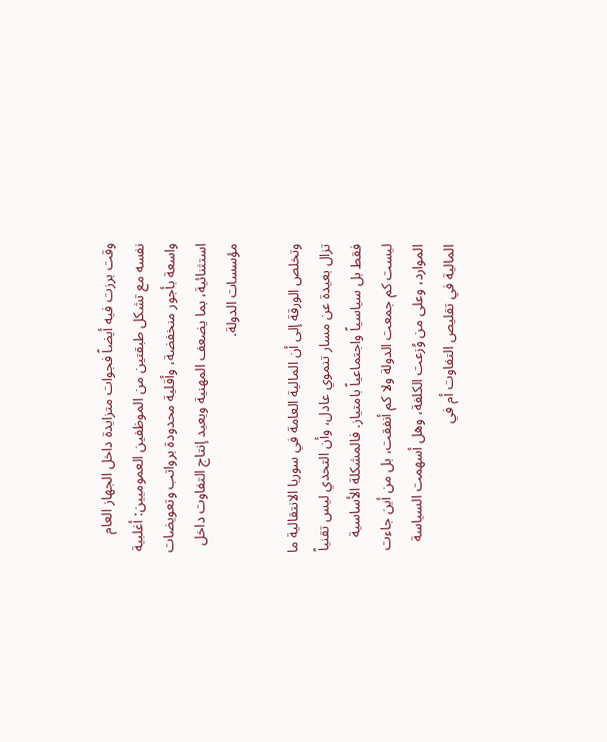وقت برزت فيه أيضاً فجوات متزايدة داخل الجهاز العام نفسه مع تشكل طبقتين من الموظفين العموميين: أغلبية واسعة بأجور منخفضة، وأقلية محدودة برواتب وتعويضات استثنائية، بما يضعف المهنية ويعيد إنتاج التفاوت داخل مؤسسات الدولة.

وتخلص الورقة إلى أن المالية العامة في سوريا الانتقالية ما تزال بعيدة عن مسار تنموي عادل، وأن التحدي ليس تقنياً فقط بل سياسياً واجتماعياً بامتياز. فالمشكلة الأساسية ليست كم جمعت الدولة ولا كم أنفقت، بل من أين جاءت الموارد، وعلى من وُزعت الكلفة، وهل أسهمت السياسة المالية في تقليص التفاوت أم في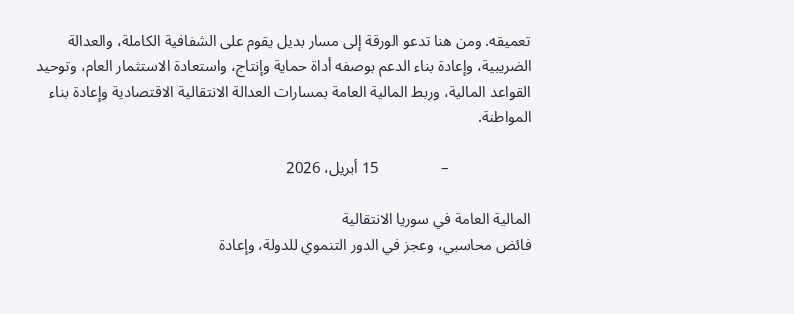تعميقه. ومن هنا تدعو الورقة إلى مسار بديل يقوم على الشفافية الكاملة، والعدالة الضريبية، وإعادة بناء الدعم بوصفه أداة حماية وإنتاج، واستعادة الاستثمار العام، وتوحيد القواعد المالية، وربط المالية العامة بمسارات العدالة الانتقالية الاقتصادية وإعادة بناء المواطنة.

                     –                15 أبريل، 2026

المالية العامة في سوريا الانتقالية
فائض محاسبي، وعجز في الدور التنموي للدولة، وإعادة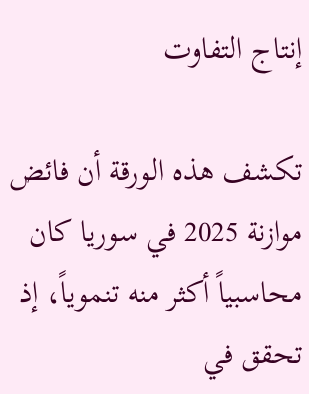إنتاج التفاوت

تكشف هذه الورقة أن فائض موازنة 2025 في سوريا كان محاسبياً أكثر منه تنموياً، إذ تحقق في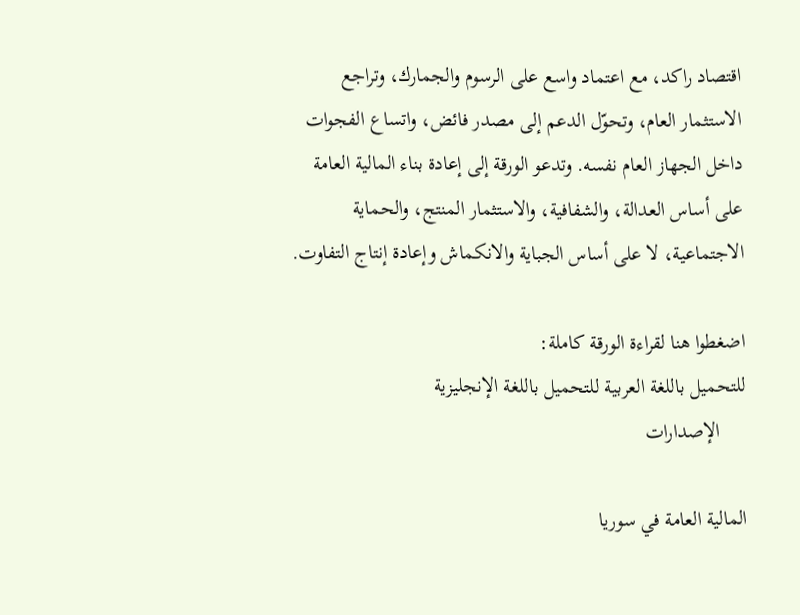اقتصاد راكد، مع اعتماد واسع على الرسوم والجمارك، وتراجع الاستثمار العام، وتحوّل الدعم إلى مصدر فائض، واتساع الفجوات داخل الجهاز العام نفسه. وتدعو الورقة إلى إعادة بناء المالية العامة على أساس العدالة، والشفافية، والاستثمار المنتج، والحماية الاجتماعية، لا على أساس الجباية والانكماش وإعادة إنتاج التفاوت.

اضغطوا هنا لقراءة الورقة كاملة:
للتحميل باللغة العربية للتحميل باللغة الإنجليزية
     الإصدارات

المالية العامة في سوريا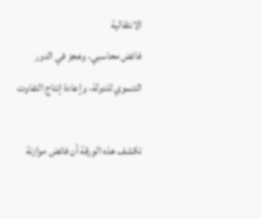الانتقالية
فائض محاسبي، وعجز في الدور التنموي للدولة، وإعادة إنتاج التفاوت

تكشف هذه الورقة أن فائض موازنة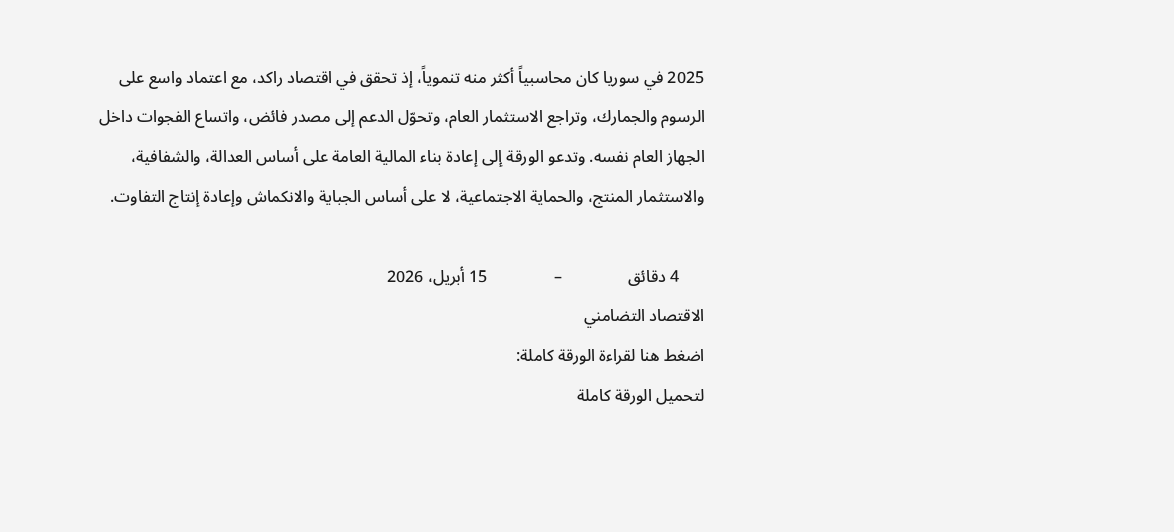2025 في سوريا كان محاسبياً أكثر منه تنموياً، إذ تحقق في اقتصاد راكد، مع اعتماد واسع على الرسوم والجمارك، وتراجع الاستثمار العام، وتحوّل الدعم إلى مصدر فائض، واتساع الفجوات داخل الجهاز العام نفسه. وتدعو الورقة إلى إعادة بناء المالية العامة على أساس العدالة، والشفافية، والاستثمار المنتج، والحماية الاجتماعية، لا على أساس الجباية والانكماش وإعادة إنتاج التفاوت.

      4 دقائق                –                15 أبريل، 2026
الاقتصاد التضامني
اضغط هنا لقراءة الورقة كاملة:
لتحميل الورقة كاملة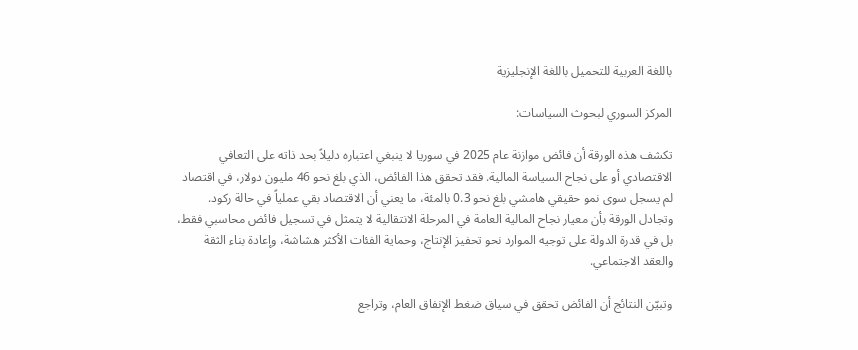باللغة العربية للتحميل باللغة الإنجليزية

المركز السوري لبحوث السياسات:

تكشف هذه الورقة أن فائض موازنة عام 2025 في سوريا لا ينبغي اعتباره دليلاً بحد ذاته على التعافي الاقتصادي أو على نجاح السياسة المالية. فقد تحقق هذا الفائض، الذي بلغ نحو 46 مليون دولار، في اقتصاد لم يسجل سوى نمو حقيقي هامشي بلغ نحو 0.3 بالمئة، ما يعني أن الاقتصاد بقي عملياً في حالة ركود. وتجادل الورقة بأن معيار نجاح المالية العامة في المرحلة الانتقالية لا يتمثل في تسجيل فائض محاسبي فقط، بل في قدرة الدولة على توجيه الموارد نحو تحفيز الإنتاج، وحماية الفئات الأكثر هشاشة، وإعادة بناء الثقة والعقد الاجتماعي.

وتبيّن النتائج أن الفائض تحقق في سياق ضغط الإنفاق العام، وتراجع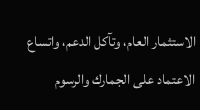الاستثمار العام، وتآكل الدعم، واتساع الاعتماد على الجمارك والرسوم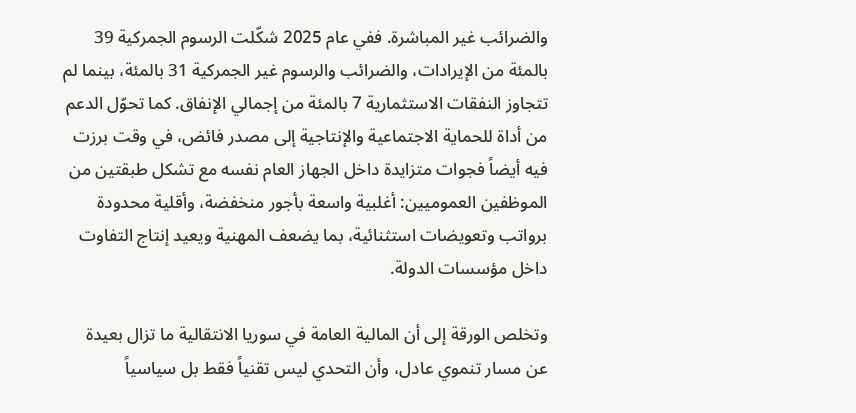والضرائب غير المباشرة. ففي عام 2025 شكّلت الرسوم الجمركية 39 بالمئة من الإيرادات، والضرائب والرسوم غير الجمركية 31 بالمئة، بينما لم تتجاوز النفقات الاستثمارية 7 بالمئة من إجمالي الإنفاق. كما تحوّل الدعم من أداة للحماية الاجتماعية والإنتاجية إلى مصدر فائض، في وقت برزت فيه أيضاً فجوات متزايدة داخل الجهاز العام نفسه مع تشكل طبقتين من الموظفين العموميين: أغلبية واسعة بأجور منخفضة، وأقلية محدودة برواتب وتعويضات استثنائية، بما يضعف المهنية ويعيد إنتاج التفاوت داخل مؤسسات الدولة.

وتخلص الورقة إلى أن المالية العامة في سوريا الانتقالية ما تزال بعيدة عن مسار تنموي عادل، وأن التحدي ليس تقنياً فقط بل سياسياً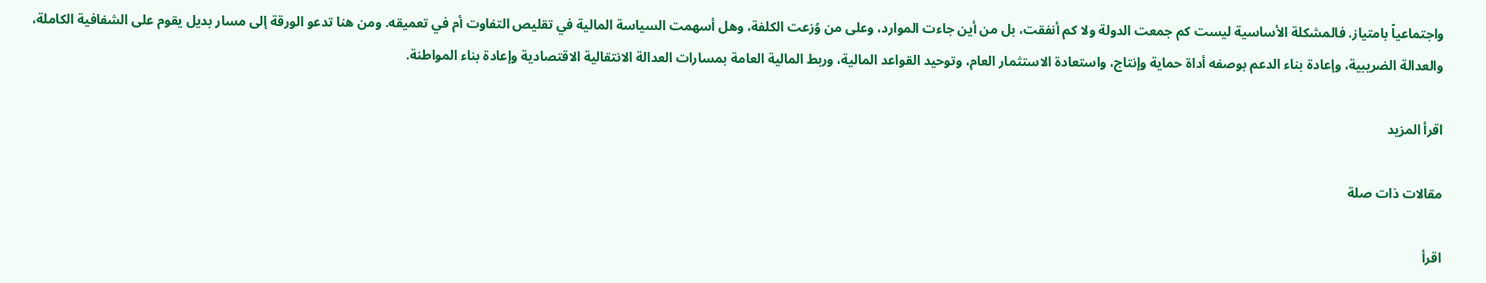واجتماعياً بامتياز. فالمشكلة الأساسية ليست كم جمعت الدولة ولا كم أنفقت، بل من أين جاءت الموارد، وعلى من وُزعت الكلفة، وهل أسهمت السياسة المالية في تقليص التفاوت أم في تعميقه. ومن هنا تدعو الورقة إلى مسار بديل يقوم على الشفافية الكاملة، والعدالة الضريبية، وإعادة بناء الدعم بوصفه أداة حماية وإنتاج، واستعادة الاستثمار العام، وتوحيد القواعد المالية، وربط المالية العامة بمسارات العدالة الانتقالية الاقتصادية وإعادة بناء المواطنة.

اقرأ المزيد

مقالات ذات صلة

اقرأ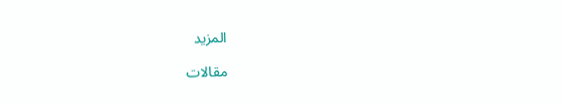المزيد

مقالات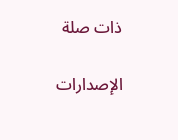ذات صلة

الإصدارات